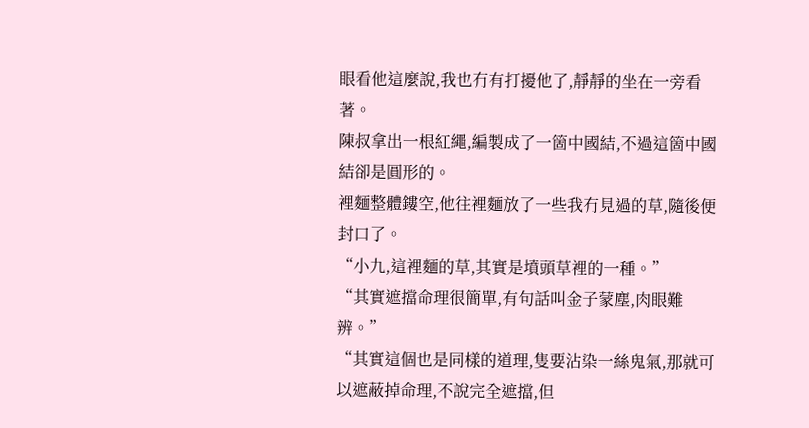眼看他這麼說,我也冇有打擾他了,靜靜的坐在一旁看著。
陳叔拿出一根紅繩,編製成了一箇中國結,不過這箇中國結卻是圓形的。
裡麵整體鏤空,他往裡麵放了一些我冇見過的草,隨後便封口了。
“小九,這裡麵的草,其實是墳頭草裡的一種。”
“其實遮擋命理很簡單,有句話叫金子蒙塵,肉眼難辨。”
“其實這個也是同樣的道理,隻要沾染一絲鬼氣,那就可以遮蔽掉命理,不說完全遮擋,但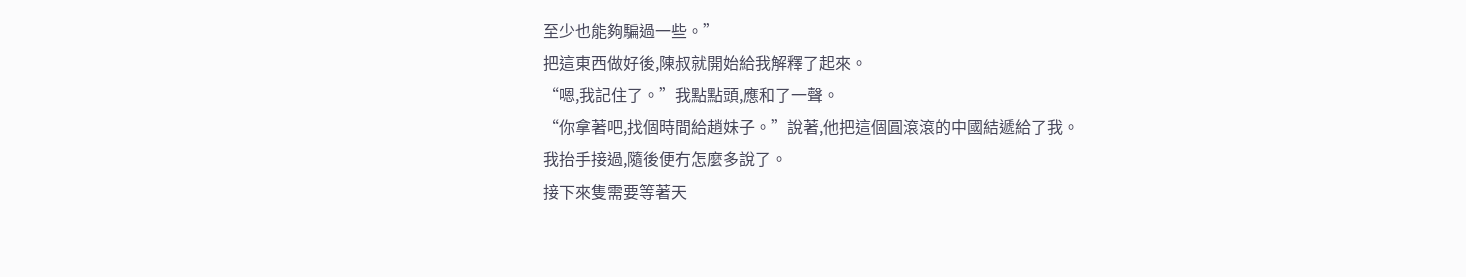至少也能夠騙過一些。”
把這東西做好後,陳叔就開始給我解釋了起來。
“嗯,我記住了。”我點點頭,應和了一聲。
“你拿著吧,找個時間給趙妹子。”說著,他把這個圓滾滾的中國結遞給了我。
我抬手接過,隨後便冇怎麼多說了。
接下來隻需要等著天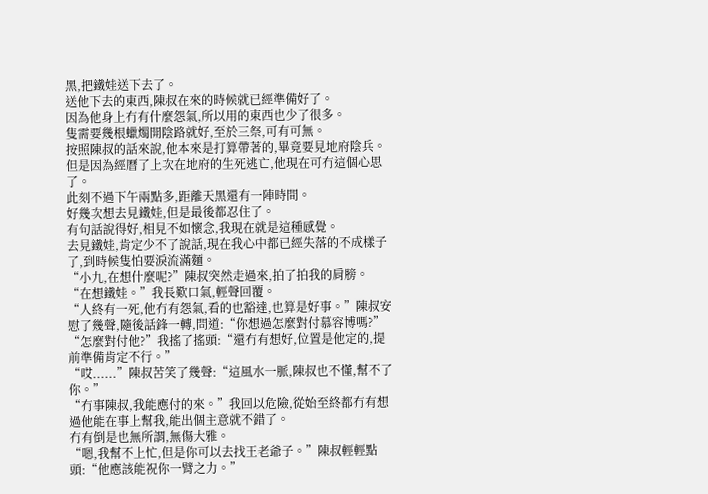黑,把鐵娃送下去了。
送他下去的東西,陳叔在來的時候就已經準備好了。
因為他身上冇有什麼怨氣,所以用的東西也少了很多。
隻需要幾根蠟燭開陰路就好,至於三祭,可有可無。
按照陳叔的話來說,他本來是打算帶著的,畢竟要見地府陰兵。
但是因為經曆了上次在地府的生死逃亡,他現在可冇這個心思了。
此刻不過下午兩點多,距離天黑還有一陣時間。
好幾次想去見鐵娃,但是最後都忍住了。
有句話說得好,相見不如懷念,我現在就是這種感覺。
去見鐵娃,肯定少不了說話,現在我心中都已經失落的不成樣子了,到時候隻怕要淚流滿麵。
“小九,在想什麼呢?”陳叔突然走過來,拍了拍我的肩膀。
“在想鐵娃。”我長歎口氣,輕聲回覆。
“人終有一死,他冇有怨氣,看的也豁達,也算是好事。”陳叔安慰了幾聲,隨後話鋒一轉,問道:“你想過怎麼對付慕容博嗎?”
“怎麼對付他?”我搖了搖頭:“還冇有想好,位置是他定的,提前準備肯定不行。”
“哎......”陳叔苦笑了幾聲:“這風水一脈,陳叔也不懂,幫不了你。”
“冇事陳叔,我能應付的來。”我回以危險,從始至終都冇有想過他能在事上幫我,能出個主意就不錯了。
冇有倒是也無所謂,無傷大雅。
“嗯,我幫不上忙,但是你可以去找王老爺子。”陳叔輕輕點頭:“他應該能祝你一臂之力。”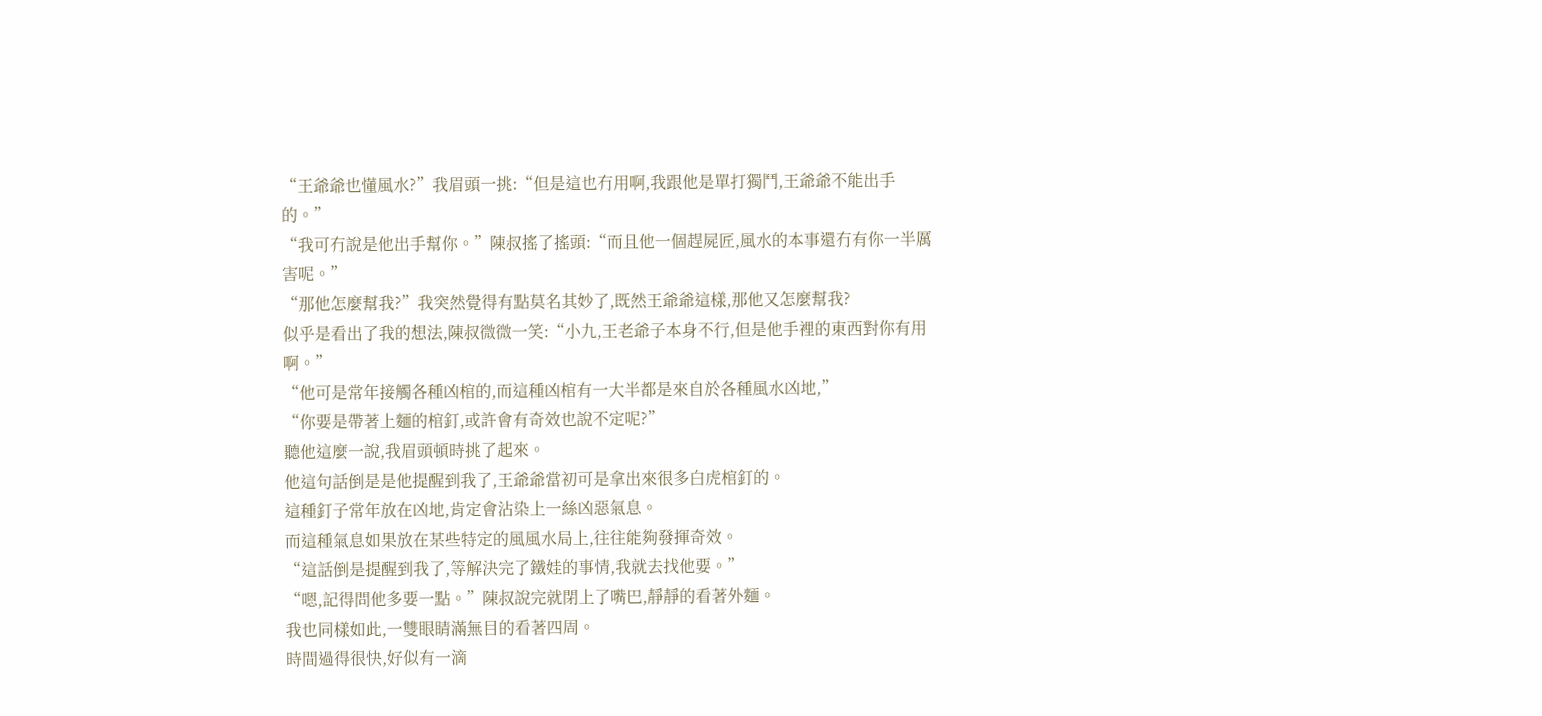“王爺爺也懂風水?”我眉頭一挑:“但是這也冇用啊,我跟他是單打獨鬥,王爺爺不能出手的。”
“我可冇說是他出手幫你。”陳叔搖了搖頭:“而且他一個趕屍匠,風水的本事還冇有你一半厲害呢。”
“那他怎麼幫我?”我突然覺得有點莫名其妙了,既然王爺爺這樣,那他又怎麼幫我?
似乎是看出了我的想法,陳叔微微一笑:“小九,王老爺子本身不行,但是他手裡的東西對你有用啊。”
“他可是常年接觸各種凶棺的,而這種凶棺有一大半都是來自於各種風水凶地,”
“你要是帶著上麵的棺釘,或許會有奇效也說不定呢?”
聽他這麼一說,我眉頭頓時挑了起來。
他這句話倒是是他提醒到我了,王爺爺當初可是拿出來很多白虎棺釘的。
這種釘子常年放在凶地,肯定會沾染上一絲凶惡氣息。
而這種氣息如果放在某些特定的風風水局上,往往能夠發揮奇效。
“這話倒是提醒到我了,等解決完了鐵娃的事情,我就去找他要。”
“嗯,記得問他多要一點。”陳叔說完就閉上了嘴巴,靜靜的看著外麵。
我也同樣如此,一雙眼睛滿無目的看著四周。
時間過得很快,好似有一滴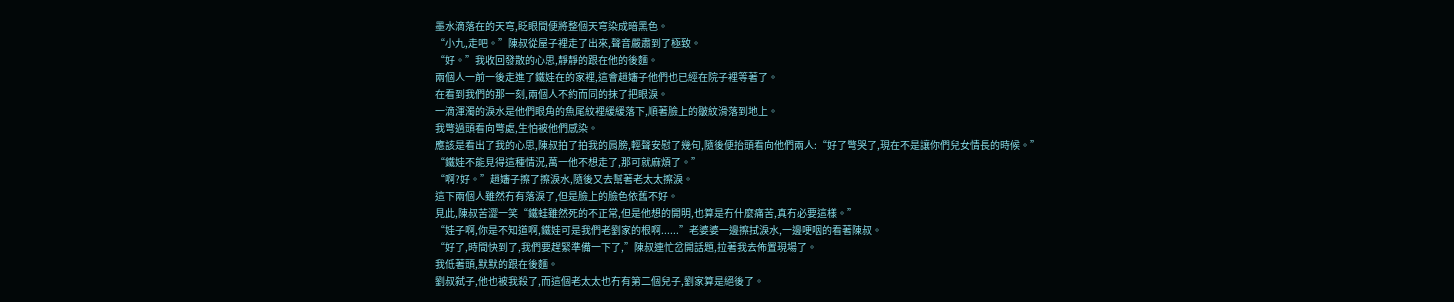墨水滴落在的天穹,眨眼間便將整個天穹染成暗黑色。
“小九,走吧。”陳叔從屋子裡走了出來,聲音嚴肅到了極致。
“好。”我收回發散的心思,靜靜的跟在他的後麵。
兩個人一前一後走進了鐵娃在的家裡,這會趙嬸子他們也已經在院子裡等著了。
在看到我們的那一刻,兩個人不約而同的抹了把眼淚。
一滴渾濁的淚水是他們眼角的魚尾紋裡緩緩落下,順著臉上的皺紋滑落到地上。
我彆過頭看向彆處,生怕被他們感染。
應該是看出了我的心思,陳叔拍了拍我的肩膀,輕聲安慰了幾句,隨後便抬頭看向他們兩人:“好了彆哭了,現在不是讓你們兒女情長的時候。”
“鐵娃不能見得這種情況,萬一他不想走了,那可就麻煩了。”
“啊?好。”趙嬸子擦了擦淚水,隨後又去幫著老太太擦淚。
這下兩個人雖然冇有落淚了,但是臉上的臉色依舊不好。
見此,陳叔苦澀一笑“鐵蛙雖然死的不正常,但是他想的開明,也算是冇什麼痛苦,真冇必要這樣。”
“娃子啊,你是不知道啊,鐵娃可是我們老劉家的根啊......”老婆婆一邊擦拭淚水,一邊哽咽的看著陳叔。
“好了,時間快到了,我們要趕緊準備一下了,”陳叔連忙岔開話題,拉著我去佈置現場了。
我低著頭,默默的跟在後麵。
劉叔弑子,他也被我殺了,而這個老太太也冇有第二個兒子,劉家算是絕後了。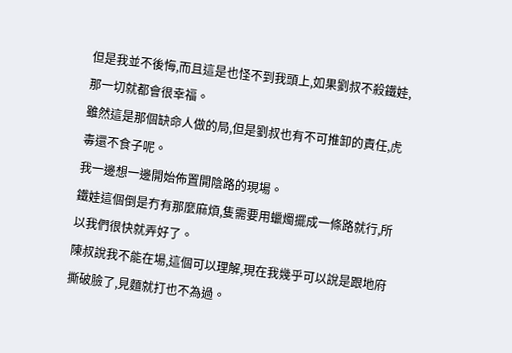但是我並不後悔,而且這是也怪不到我頭上,如果劉叔不殺鐵娃,那一切就都會很幸福。
雖然這是那個缺命人做的局,但是劉叔也有不可推卸的責任,虎毒還不食子呢。
我一邊想一邊開始佈置開陰路的現場。
鐵娃這個倒是冇有那麼麻煩,隻需要用蠟燭擺成一條路就行,所以我們很快就弄好了。
陳叔說我不能在場,這個可以理解,現在我幾乎可以說是跟地府撕破臉了,見麵就打也不為過。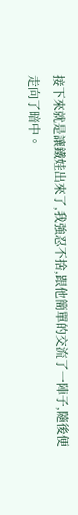接下來就是讓鐵娃出來了,我強忍不捨,跟他簡單的交流了一陣子,隨後便走向了暗中。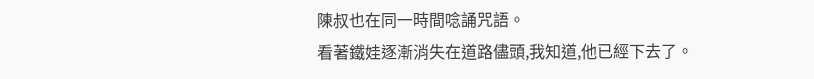陳叔也在同一時間唸誦咒語。
看著鐵娃逐漸消失在道路儘頭,我知道,他已經下去了。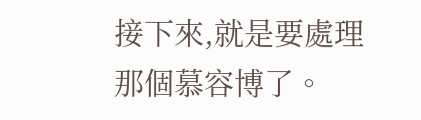接下來,就是要處理那個慕容博了。